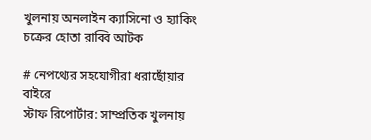খুলনায় অনলাইন ক্যাসিনো ও হ্যাকিং চক্রের হোতা রাব্বি আটক

# নেপথ্যের সহযোগীরা ধরাছোঁয়ার বাইরে
স্টাফ রিপোর্টার: সাম্প্রতিক খুলনায়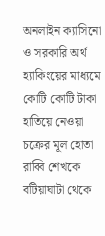অনলাইন ক্যাসিনো ও সরকারি অর্থ হ্যাকিংয়ের মাধ্যমে কোটি কোটি টাকা হাতিয়ে নেওয়া চক্রের মূল হোতা রাব্বি শেখকে বটিয়াঘাটা থেকে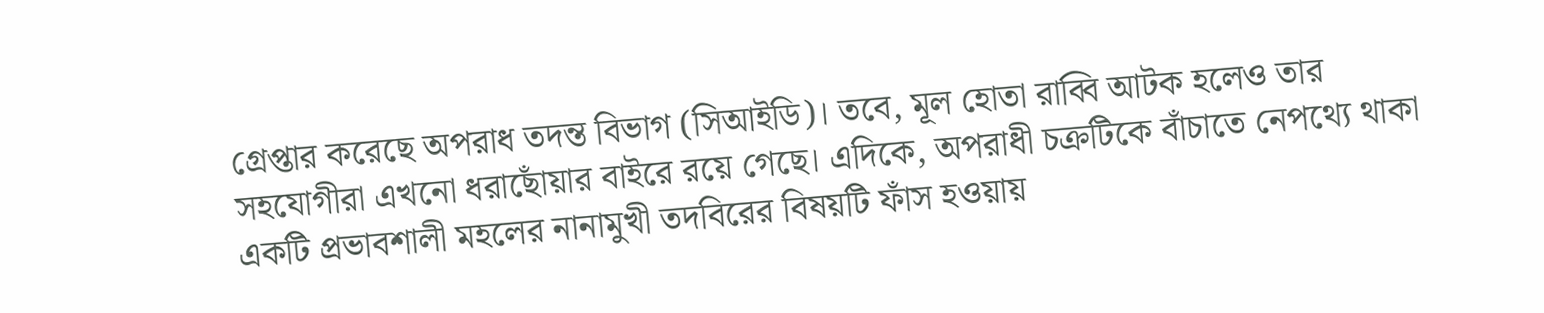গ্রেপ্তার করেছে অপরাধ তদন্ত বিভাগ (সিআইডি)। তবে, মূল হোতা রাব্বি আটক হলেও তার সহযোগীরা এখনো ধরাছোঁয়ার বাইরে রয়ে গেছে। এদিকে, অপরাধী চক্রটিকে বাঁচাতে নেপথ্যে থাকা একটি প্রভাবশালী মহলের নানামুখী তদবিরের বিষয়টি ফাঁস হওয়ায়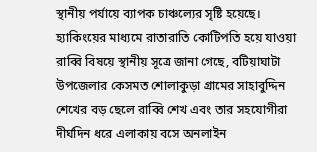স্থানীয় পর্যায়ে ব্যাপক চাঞ্চল্যের সৃষ্টি হয়েছে। হ্যাকিংয়ের মাধ্যমে রাতারাতি কোটিপতি হয়ে যাওয়া রাব্বি বিষয়ে স্থানীয় সূত্রে জানা গেছে, বটিয়াঘাটা উপজেলার কেসমত শোলাকুড়া গ্রামের সাহাবুদ্দিন শেখের বড় ছেলে রাব্বি শেখ এবং তার সহযোগীরা দীর্ঘদিন ধরে এলাকায় বসে অনলাইন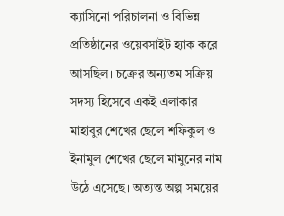ক্যাসিনো পরিচালনা ও বিভিন্ন প্রতিষ্ঠানের ওয়েবসাইট হ্যাক করে আসছিল। চক্রের অন্যতম সক্রিয় সদস্য হিসেবে একই এলাকার মাহাবুর শেখের ছেলে শফিকুল ও ইনামুল শেখের ছেলে মামুনের নাম উঠে এসেছে। অত্যন্ত অল্প সময়ের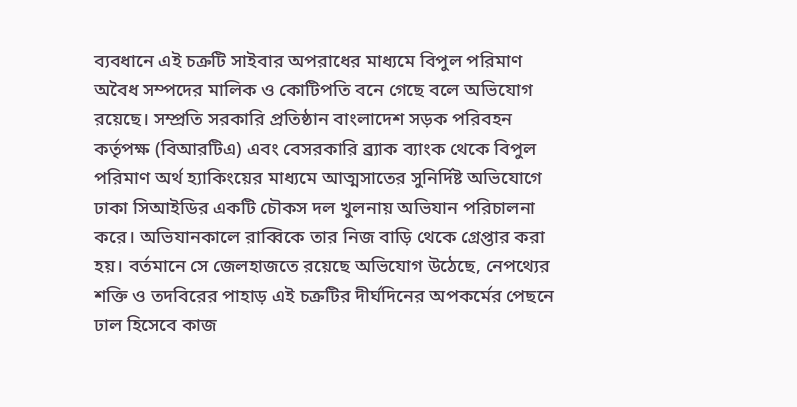ব্যবধানে এই চক্রটি সাইবার অপরাধের মাধ্যমে বিপুল পরিমাণ অবৈধ সম্পদের মালিক ও কোটিপতি বনে গেছে বলে অভিযোগ রয়েছে। সম্প্রতি সরকারি প্রতিষ্ঠান বাংলাদেশ সড়ক পরিবহন কর্তৃপক্ষ (বিআরটিএ) এবং বেসরকারি ব্র্যাক ব্যাংক থেকে বিপুল পরিমাণ অর্থ হ্যাকিংয়ের মাধ্যমে আত্মসাতের সুনির্দিষ্ট অভিযোগে ঢাকা সিআইডির একটি চৌকস দল খুলনায় অভিযান পরিচালনা করে। অভিযানকালে রাব্বিকে তার নিজ বাড়ি থেকে গ্রেপ্তার করা হয়। বর্তমানে সে জেলহাজতে রয়েছে অভিযোগ উঠেছে, নেপথ্যের শক্তি ও তদবিরের পাহাড় এই চক্রটির দীর্ঘদিনের অপকর্মের পেছনে ঢাল হিসেবে কাজ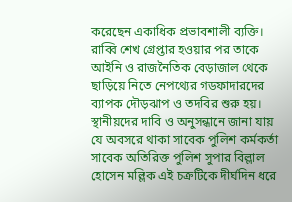করেছেন একাধিক প্রভাবশালী ব্যক্তি। রাব্বি শেখ গ্রেপ্তার হওয়ার পর তাকে আইনি ও রাজনৈতিক বেড়াজাল থেকে ছাড়িয়ে নিতে নেপথ্যের গডফাদারদের ব্যাপক দৌড়ঝাপ ও তদবির শুরু হয়। স্থানীয়দের দাবি ও অনুসন্ধানে জানা যায় যে অবসরে থাকা সাবেক পুলিশ কর্মকর্তা সাবেক অতিরিক্ত পুলিশ সুপার বিল্লাল হোসেন মল্লিক এই চক্রটিকে দীর্ঘদিন ধরে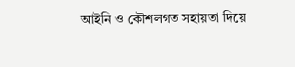আইনি ও কৌশলগত সহায়তা দিয়ে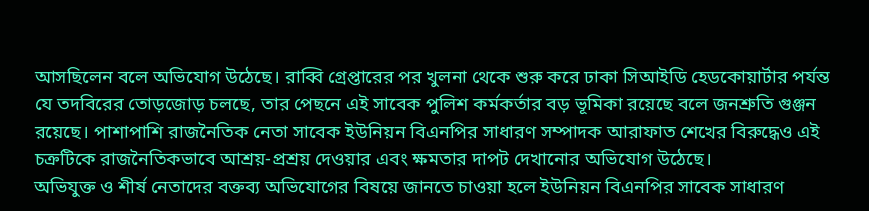আসছিলেন বলে অভিযোগ উঠেছে। রাব্বি গ্রেপ্তারের পর খুলনা থেকে শুরু করে ঢাকা সিআইডি হেডকোয়ার্টার পর্যন্ত যে তদবিরের তোড়জোড় চলছে, তার পেছনে এই সাবেক পুলিশ কর্মকর্তার বড় ভূমিকা রয়েছে বলে জনশ্রুতি গুঞ্জন রয়েছে। পাশাপাশি রাজনৈতিক নেতা সাবেক ইউনিয়ন বিএনপির সাধারণ সম্পাদক আরাফাত শেখের বিরুদ্ধেও এই চক্রটিকে রাজনৈতিকভাবে আশ্রয়-প্রশ্রয় দেওয়ার এবং ক্ষমতার দাপট দেখানোর অভিযোগ উঠেছে।
অভিযুক্ত ও শীর্ষ নেতাদের বক্তব্য অভিযোগের বিষয়ে জানতে চাওয়া হলে ইউনিয়ন বিএনপির সাবেক সাধারণ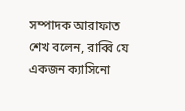সম্পাদক আরাফাত শেখ বলেন, রাব্বি যে একজন ক্যাসিনো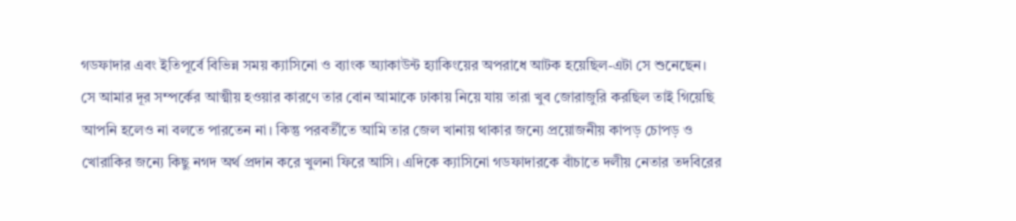গডফাদার এবং ইতিপূর্বে বিভিন্ন সময় ক্যাসিনো ও ব্যাংক অ্যাকাউন্ট হ্যাকিংয়ের অপরাধে আটক হয়েছিল-এটা সে শুনেছেন। সে আমার দূর সম্পর্কের আত্মীয় হওয়ার কারণে তার বোন আমাকে ঢাকায় নিয়ে যায় তারা খুব জোরাজুরি করছিল তাই গিয়েছি আপনি হলেও না বলতে পারতেন না। কিন্তু পরবর্তীতে আমি তার জেল খানায় থাকার জন্যে প্রয়োজনীয় কাপড় চোপড় ও খোরাকির জন্যে কিছু নগদ অর্থ প্রদান করে খুলনা ফিরে আসি। এদিকে ক্যাসিনো গডফাদারকে বাঁচাতে দলীয় নেতার তদবিরের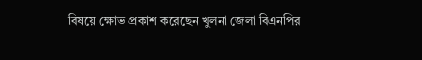বিষয়ে ক্ষোভ প্রকাশ করেছেন খুলনা জেলা বিএনপির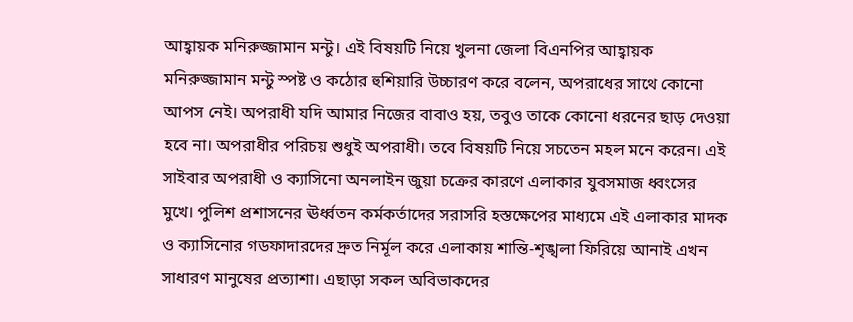আহ্বায়ক মনিরুজ্জামান মন্টু। এই বিষয়টি নিয়ে খুলনা জেলা বিএনপির আহ্বায়ক মনিরুজ্জামান মন্টু স্পষ্ট ও কঠোর হুশিয়ারি উচ্চারণ করে বলেন, অপরাধের সাথে কোনো আপস নেই। অপরাধী যদি আমার নিজের বাবাও হয়, তবুও তাকে কোনো ধরনের ছাড় দেওয়া হবে না। অপরাধীর পরিচয় শুধুই অপরাধী। তবে বিষয়টি নিয়ে সচতেন মহল মনে করেন। এই সাইবার অপরাধী ও ক্যাসিনো অনলাইন জুয়া চক্রের কারণে এলাকার যুবসমাজ ধ্বংসের মুখে। পুলিশ প্রশাসনের ঊর্ধ্বতন কর্মকর্তাদের সরাসরি হস্তক্ষেপের মাধ্যমে এই এলাকার মাদক ও ক্যাসিনোর গডফাদারদের দ্রুত নির্মূল করে এলাকায় শান্তি-শৃঙ্খলা ফিরিয়ে আনাই এখন সাধারণ মানুষের প্রত্যাশা। এছাড়া সকল অবিভাকদের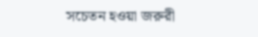সচেতন হওয়া জরুরী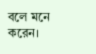বলে মনে করেন।